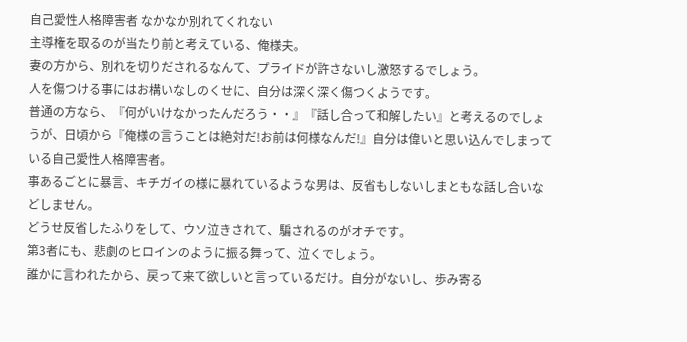自己愛性人格障害者 なかなか別れてくれない
主導権を取るのが当たり前と考えている、俺様夫。
妻の方から、別れを切りだされるなんて、プライドが許さないし激怒するでしょう。
人を傷つける事にはお構いなしのくせに、自分は深く深く傷つくようです。
普通の方なら、『何がいけなかったんだろう・・』『話し合って和解したい』と考えるのでしょうが、日頃から『俺様の言うことは絶対だ!お前は何様なんだ!』自分は偉いと思い込んでしまっている自己愛性人格障害者。
事あるごとに暴言、キチガイの様に暴れているような男は、反省もしないしまともな話し合いなどしません。
どうせ反省したふりをして、ウソ泣きされて、騙されるのがオチです。
第3者にも、悲劇のヒロインのように振る舞って、泣くでしょう。
誰かに言われたから、戻って来て欲しいと言っているだけ。自分がないし、歩み寄る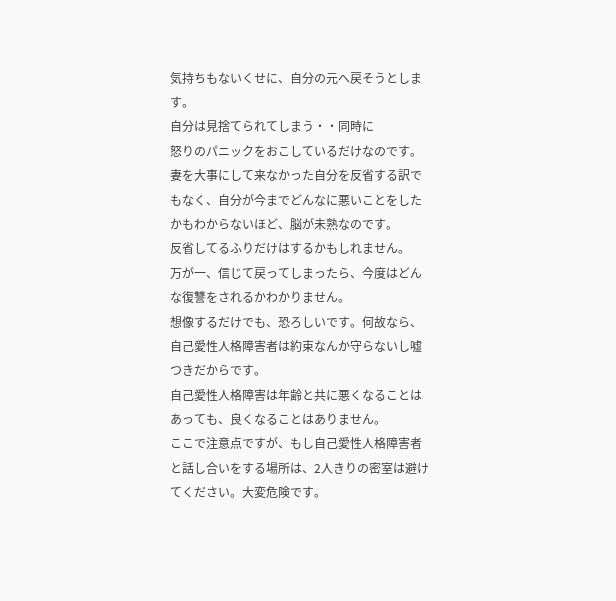気持ちもないくせに、自分の元へ戻そうとします。
自分は見捨てられてしまう・・同時に
怒りのパニックをおこしているだけなのです。
妻を大事にして来なかった自分を反省する訳でもなく、自分が今までどんなに悪いことをしたかもわからないほど、脳が未熟なのです。
反省してるふりだけはするかもしれません。
万が一、信じて戻ってしまったら、今度はどんな復讐をされるかわかりません。
想像するだけでも、恐ろしいです。何故なら、自己愛性人格障害者は約束なんか守らないし嘘つきだからです。
自己愛性人格障害は年齢と共に悪くなることはあっても、良くなることはありません。
ここで注意点ですが、もし自己愛性人格障害者と話し合いをする場所は、2人きりの密室は避けてください。大変危険です。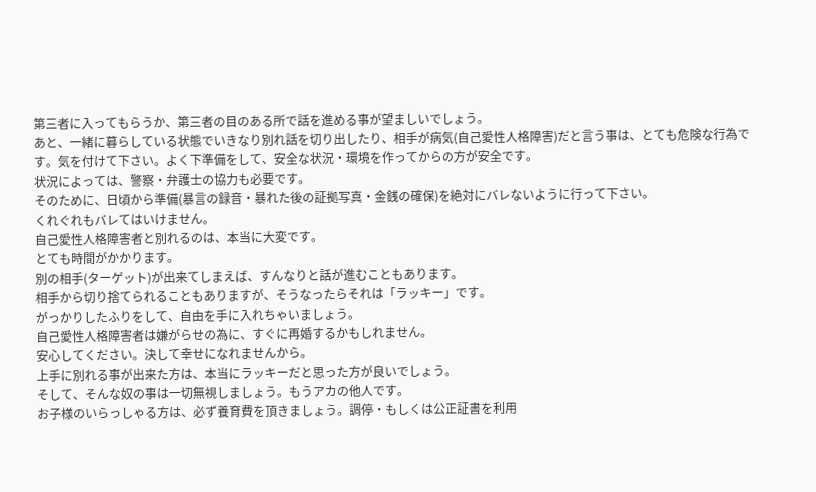第三者に入ってもらうか、第三者の目のある所で話を進める事が望ましいでしょう。
あと、一緒に暮らしている状態でいきなり別れ話を切り出したり、相手が病気(自己愛性人格障害)だと言う事は、とても危険な行為です。気を付けて下さい。よく下準備をして、安全な状況・環境を作ってからの方が安全です。
状況によっては、警察・弁護士の協力も必要です。
そのために、日頃から準備(暴言の録音・暴れた後の証拠写真・金銭の確保)を絶対にバレないように行って下さい。
くれぐれもバレてはいけません。
自己愛性人格障害者と別れるのは、本当に大変です。
とても時間がかかります。
別の相手(ターゲット)が出来てしまえば、すんなりと話が進むこともあります。
相手から切り捨てられることもありますが、そうなったらそれは「ラッキー」です。
がっかりしたふりをして、自由を手に入れちゃいましょう。
自己愛性人格障害者は嫌がらせの為に、すぐに再婚するかもしれません。
安心してください。決して幸せになれませんから。
上手に別れる事が出来た方は、本当にラッキーだと思った方が良いでしょう。
そして、そんな奴の事は一切無視しましょう。もうアカの他人です。
お子様のいらっしゃる方は、必ず養育費を頂きましょう。調停・もしくは公正証書を利用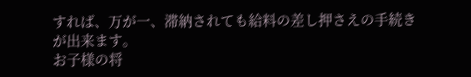すれば、万が一、滞納されても給料の差し押さえの手続きが出来ます。
お子様の将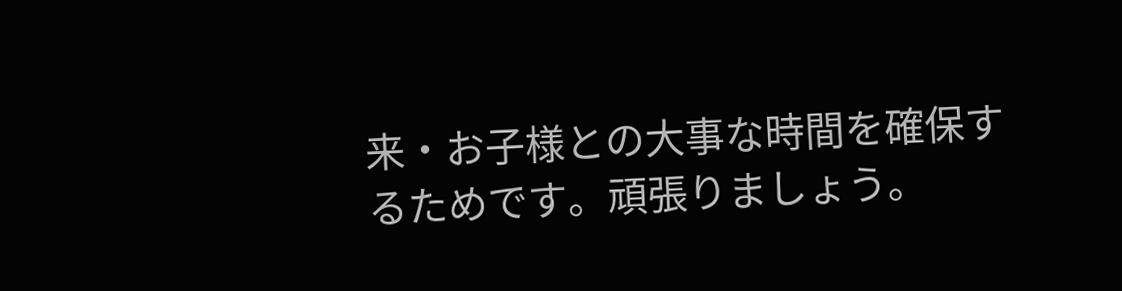来・お子様との大事な時間を確保するためです。頑張りましょう。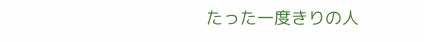たった一度きりの人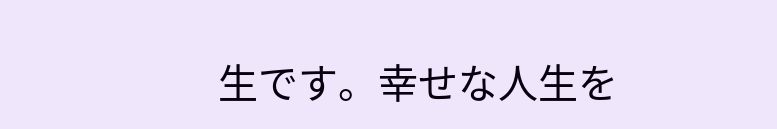生です。幸せな人生を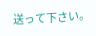送って下さい。